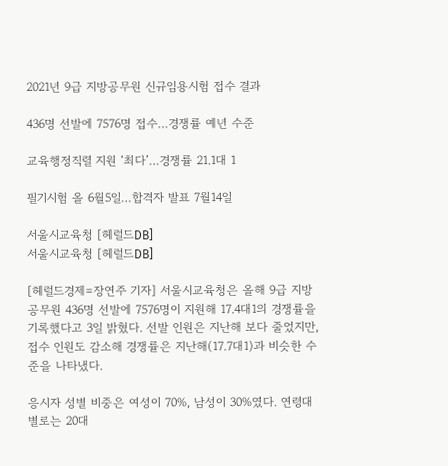2021년 9급 지방공무원 신규임용시험 접수 결과

436명 선발에 7576명 접수…경쟁률 예년 수준

교육행정직렬 지원 ‘최다’…경쟁률 21.1대 1

필기시험 올 6월5일…합격자 발표 7월14일

서울시교육청 [헤럴드DB]
서울시교육청 [헤럴드DB]

[헤럴드경제=장연주 기자] 서울시교육청은 올해 9급 지방공무원 436명 선발에 7576명이 지원해 17.4대1의 경쟁률을 기록했다고 3일 밝혔다. 선발 인원은 지난해 보다 줄었지만, 접수 인원도 감소해 경쟁률은 지난해(17.7대1)과 비슷한 수준을 나타냈다.

응시자 성별 비중은 여성이 70%, 남성이 30%였다. 연령대별로는 20대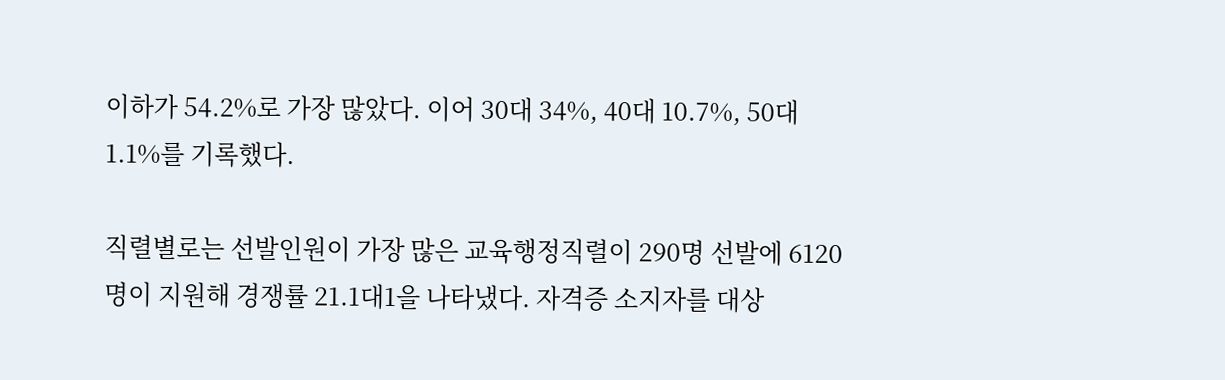이하가 54.2%로 가장 많았다. 이어 30대 34%, 40대 10.7%, 50대 1.1%를 기록했다.

직렬별로는 선발인원이 가장 많은 교육행정직렬이 290명 선발에 6120명이 지원해 경쟁률 21.1대1을 나타냈다. 자격증 소지자를 대상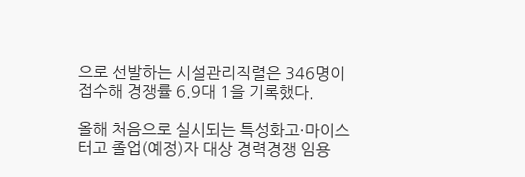으로 선발하는 시설관리직렬은 346명이 접수해 경쟁률 6.9대 1을 기록했다.

올해 처음으로 실시되는 특성화고·마이스터고 졸업(예정)자 대상 경력경쟁 임용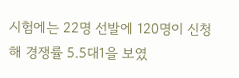시험에는 22명 선발에 120명이 신청해 경쟁률 5.5대1을 보였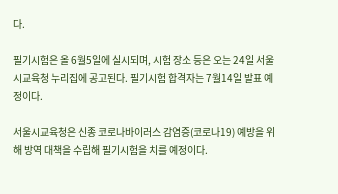다.

필기시험은 올 6월5일에 실시되며, 시험 장소 등은 오는 24일 서울시교육청 누리집에 공고된다. 필기시험 합격자는 7월14일 발표 예정이다.

서울시교육청은 신종 코로나바이러스 감염증(코로나19) 예방을 위해 방역 대책을 수립해 필기시험을 치를 예정이다.